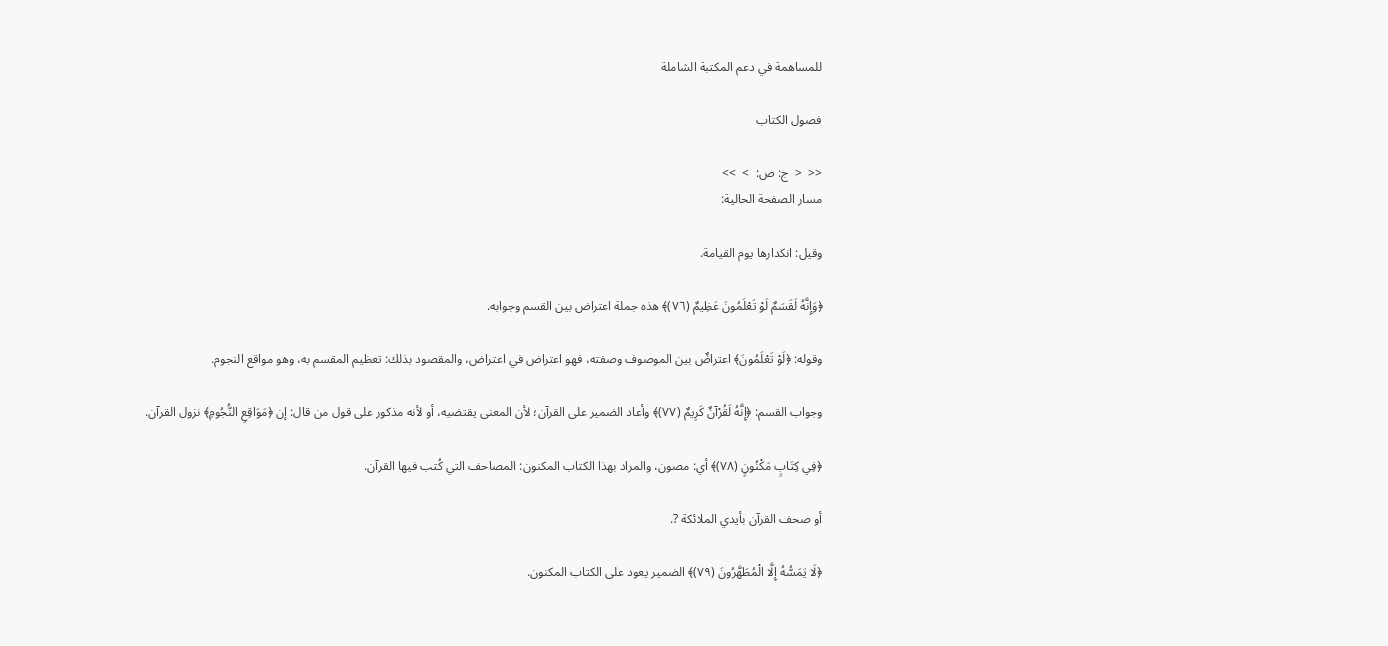للمساهمة في دعم المكتبة الشاملة

فصول الكتاب

<<  <  ج: ص:  >  >>
مسار الصفحة الحالية:

وقيل: انكدارها يوم القيامة.

﴿وَإِنَّهُ لَقَسَمٌ لَوْ تَعْلَمُونَ عَظِيمٌ (٧٦)﴾ هذه جملة اعتراض بين القسم وجوابه.

وقوله: ﴿لَوْ تَعْلَمُونَ﴾ اعتراضٌ بين الموصوف وصفته، فهو اعتراض في اعتراض، والمقصود بذلك: تعظيم المقسم به، وهو مواقع النجوم.

وجواب القسم: ﴿إِنَّهُ لَقُرْآنٌ كَرِيمٌ (٧٧)﴾ وأعاد الضمير على القرآن؛ لأن المعنى يقتضيه، أو لأنه مذكور على قول من قال: إن ﴿مَوَاقِعِ النُّجُومِ﴾ نزول القرآن.

﴿فِي كِتَابٍ مَكْنُونٍ (٧٨)﴾ أي: مصون، والمراد بهذا الكتاب المكنون: المصاحف التي كُتب فيها القرآن.

أو صحف القرآن بأيدي الملائكة ?.

﴿لَا يَمَسُّهُ إِلَّا الْمُطَهَّرُونَ (٧٩)﴾ الضمير يعود على الكتاب المكنون.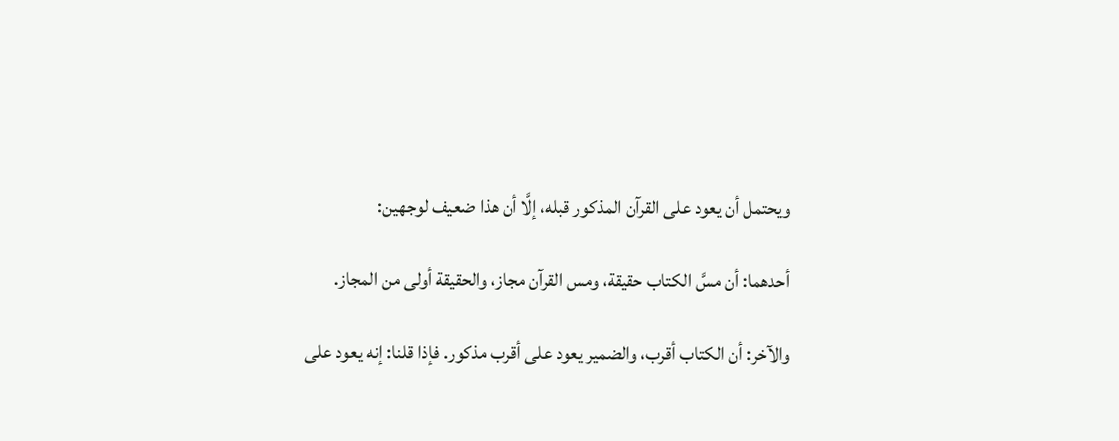ويحتمل أن يعود على القرآن المذكور قبله، إلَّا أن هذا ضعيف لوجهين:

أحدهما: أن مسَّ الكتاب حقيقة، ومس القرآن مجاز، والحقيقة أولى من المجاز.

والآخر: أن الكتاب أقرب، والضمير يعود على أقرب مذكور. فإذا قلنا: إنه يعود على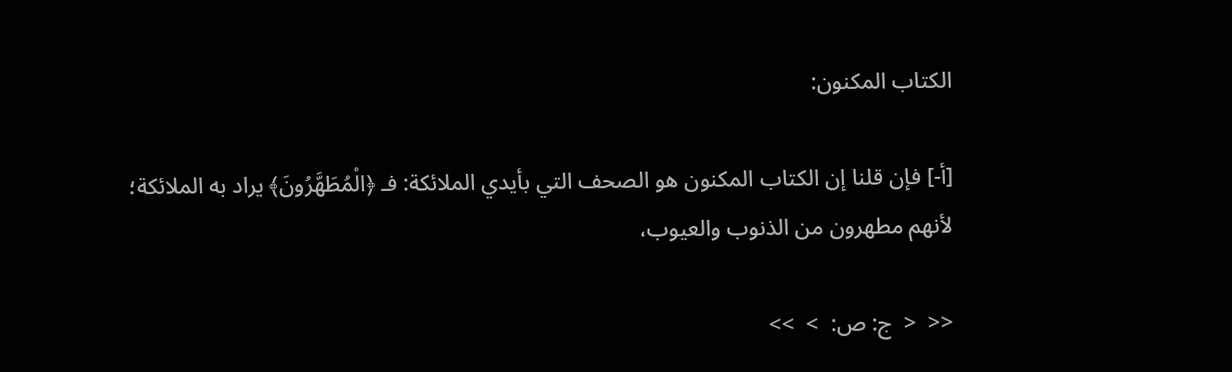الكتاب المكنون:

[أ-] فإن قلنا إن الكتاب المكنون هو الصحف التي بأيدي الملائكة: فـ ﴿الْمُطَهَّرُونَ﴾ يراد به الملائكة؛ لأنهم مطهرون من الذنوب والعيوب،

<<  <  ج: ص:  >  >>